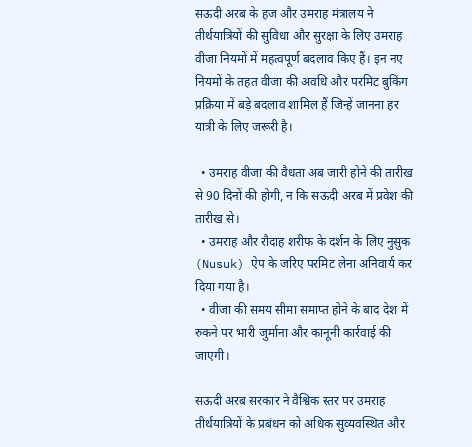सऊदी अरब के हज और उमराह मंत्रालय ने तीर्थयात्रियों की सुविधा और सुरक्षा के लिए उमराह वीजा नियमों में महत्वपूर्ण बदलाव किए हैं। इन नए नियमों के तहत वीजा की अवधि और परमिट बुकिंग प्रक्रिया में बड़े बदलाव शामिल हैं जिन्हें जानना हर यात्री के लिए जरूरी है।

  • उमराह वीजा की वैधता अब जारी होने की तारीख से 90 दिनों की होगी, न कि सऊदी अरब में प्रवेश की तारीख से।
  • उमराह और रौदाह शरीफ के दर्शन के लिए नुसुक (Nusuk) ऐप के जरिए परमिट लेना अनिवार्य कर दिया गया है।
  • वीजा की समय सीमा समाप्त होने के बाद देश में रुकने पर भारी जुर्माना और कानूनी कार्रवाई की जाएगी।

सऊदी अरब सरकार ने वैश्विक स्तर पर उमराह तीर्थयात्रियों के प्रबंधन को अधिक सुव्यवस्थित और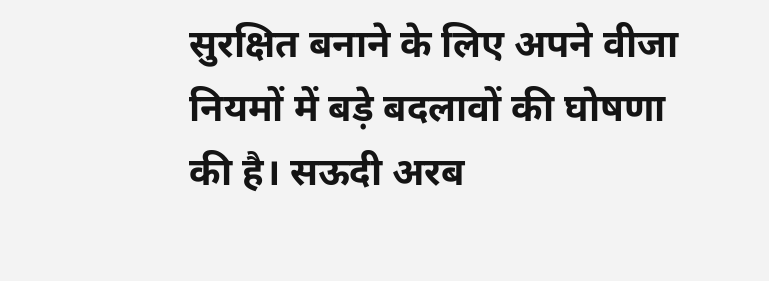सुरक्षित बनाने के लिए अपने वीजा नियमों में बड़े बदलावों की घोषणा की है। सऊदी अरब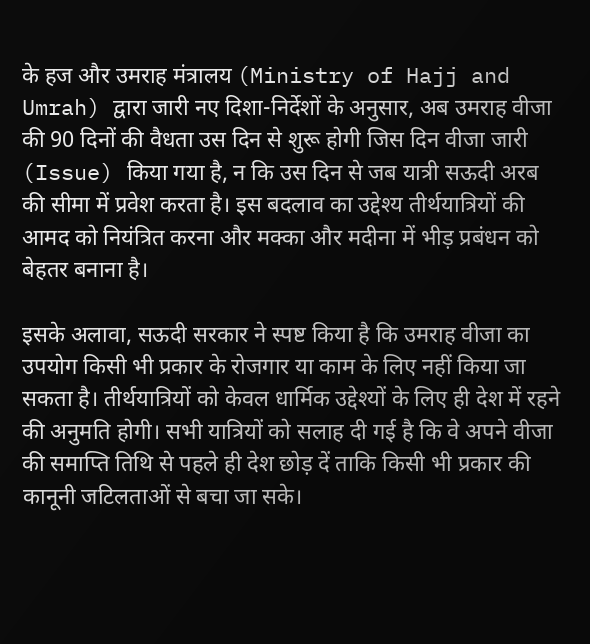के हज और उमराह मंत्रालय (Ministry of Hajj and Umrah) द्वारा जारी नए दिशा-निर्देशों के अनुसार, अब उमराह वीजा की 90 दिनों की वैधता उस दिन से शुरू होगी जिस दिन वीजा जारी (Issue) किया गया है, न कि उस दिन से जब यात्री सऊदी अरब की सीमा में प्रवेश करता है। इस बदलाव का उद्देश्य तीर्थयात्रियों की आमद को नियंत्रित करना और मक्का और मदीना में भीड़ प्रबंधन को बेहतर बनाना है।

इसके अलावा, सऊदी सरकार ने स्पष्ट किया है कि उमराह वीजा का उपयोग किसी भी प्रकार के रोजगार या काम के लिए नहीं किया जा सकता है। तीर्थयात्रियों को केवल धार्मिक उद्देश्यों के लिए ही देश में रहने की अनुमति होगी। सभी यात्रियों को सलाह दी गई है कि वे अपने वीजा की समाप्ति तिथि से पहले ही देश छोड़ दें ताकि किसी भी प्रकार की कानूनी जटिलताओं से बचा जा सके।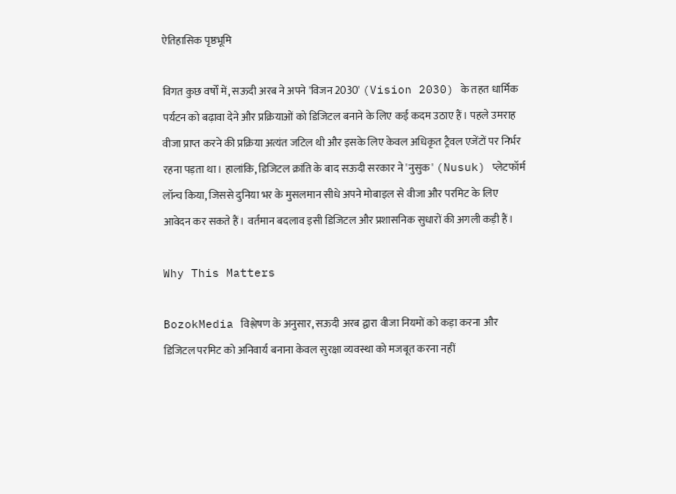ऐतिहासिक पृष्ठभूमि

विगत कुछ वर्षों में, सऊदी अरब ने अपने 'विजन 2030' (Vision 2030) के तहत धार्मिक पर्यटन को बढ़ावा देने और प्रक्रियाओं को डिजिटल बनाने के लिए कई कदम उठाए हैं। पहले उमराह वीजा प्राप्त करने की प्रक्रिया अत्यंत जटिल थी और इसके लिए केवल अधिकृत ट्रैवल एजेंटों पर निर्भर रहना पड़ता था। हालांकि, डिजिटल क्रांति के बाद सऊदी सरकार ने 'नुसुक' (Nusuk) प्लेटफॉर्म लॉन्च किया, जिससे दुनिया भर के मुसलमान सीधे अपने मोबाइल से वीजा और परमिट के लिए आवेदन कर सकते हैं। वर्तमान बदलाव इसी डिजिटल और प्रशासनिक सुधारों की अगली कड़ी हैं।

Why This Matters

BozokMedia विश्लेषण के अनुसार, सऊदी अरब द्वारा वीजा नियमों को कड़ा करना और डिजिटल परमिट को अनिवार्य बनाना केवल सुरक्षा व्यवस्था को मजबूत करना नहीं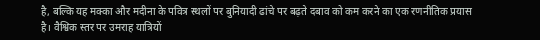है, बल्कि यह मक्का और मदीना के पवित्र स्थलों पर बुनियादी ढांचे पर बढ़ते दबाव को कम करने का एक रणनीतिक प्रयास है। वैश्विक स्तर पर उमराह यात्रियों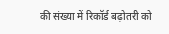की संख्या में रिकॉर्ड बढ़ोतरी को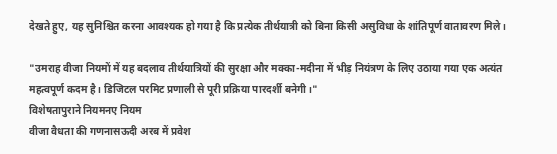देखते हुए, यह सुनिश्चित करना आवश्यक हो गया है कि प्रत्येक तीर्थयात्री को बिना किसी असुविधा के शांतिपूर्ण वातावरण मिले।

"उमराह वीजा नियमों में यह बदलाव तीर्थयात्रियों की सुरक्षा और मक्का-मदीना में भीड़ नियंत्रण के लिए उठाया गया एक अत्यंत महत्वपूर्ण कदम है। डिजिटल परमिट प्रणाली से पूरी प्रक्रिया पारदर्शी बनेगी।"
विशेषतापुराने नियमनए नियम
वीजा वैधता की गणनासऊदी अरब में प्रवेश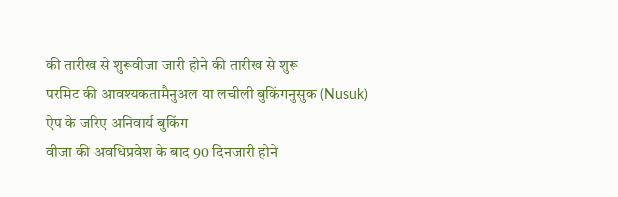की तारीख से शुरूवीजा जारी होने की तारीख से शुरू
परमिट की आवश्यकतामैनुअल या लचीली बुकिंगनुसुक (Nusuk) ऐप के जरिए अनिवार्य बुकिंग
वीजा की अवधिप्रवेश के बाद 90 दिनजारी होने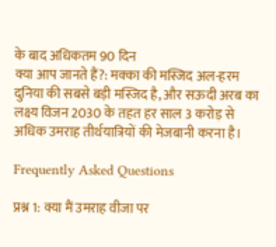के बाद अधिकतम 90 दिन
क्या आप जानते हैं?: मक्का की मस्जिद अल-हरम दुनिया की सबसे बड़ी मस्जिद है, और सऊदी अरब का लक्ष्य विजन 2030 के तहत हर साल 3 करोड़ से अधिक उमराह तीर्थयात्रियों की मेजबानी करना है।

Frequently Asked Questions

प्रश्न 1: क्या मैं उमराह वीजा पर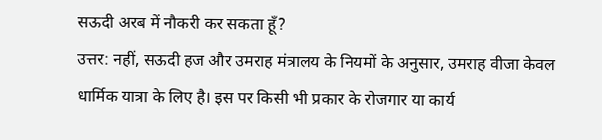सऊदी अरब में नौकरी कर सकता हूँ?
उत्तर: नहीं, सऊदी हज और उमराह मंत्रालय के नियमों के अनुसार, उमराह वीजा केवल धार्मिक यात्रा के लिए है। इस पर किसी भी प्रकार के रोजगार या कार्य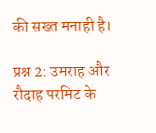की सख्त मनाही है।

प्रश्न 2: उमराह और रौदाह परमिट के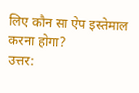लिए कौन सा ऐप इस्तेमाल करना होगा?
उत्तर: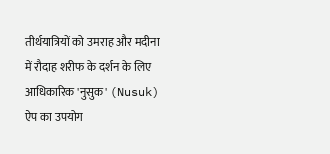तीर्थयात्रियों को उमराह और मदीना में रौदाह शरीफ के दर्शन के लिए आधिकारिक 'नुसुक' (Nusuk) ऐप का उपयोग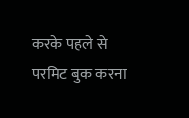करके पहले से परमिट बुक करना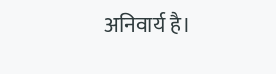अनिवार्य है।